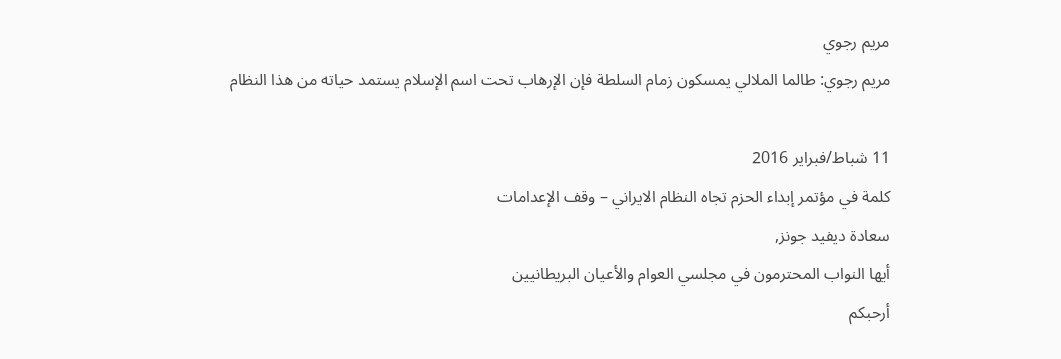مريم رجوي
مريم رجوي: طالما الملالي يمسکون زمام السلطة فإن الإرهاب تحت اسم الإسلام يستمد حياته من هذا النظام

11 شباط/فبراير 2016
کلمة في مؤتمر إبداء الحزم تجاه النظام الايراني – وقف الإعدامات
سعادة ديفيد جونز,
أيها النواب المحترمون في مجلسي العوام والأعيان البريطانيين
أرحبکم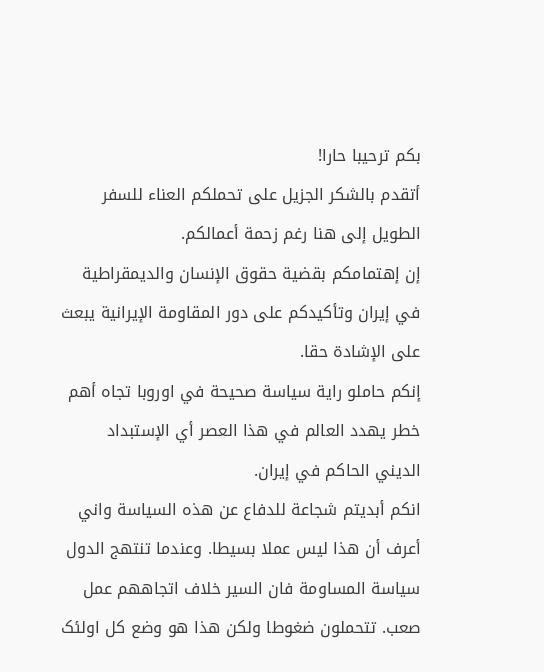بکم ترحيبا حارا!
أتقدم بالشکر الجزيل علی تحملکم العناء للسفر الطويل إلی هنا رغم زحمة أعمالکم.
إن إهتمامکم بقضية حقوق الإنسان والديمقراطية في إيران وتأکيدکم علی دور المقاومة الإيرانية يبعث علی الإشادة حقا.
إنکم حاملو راية سياسة صحيحة في اوروبا تجاه أهم خطر يهدد العالم في هذا العصر أي الإستبداد الديني الحاکم في إيران.
انکم أبديتم شجاعة للدفاع عن هذه السياسة واني أعرف أن هذا ليس عملا بسيطا. وعندما تنتهج الدول سياسة المساومة فان السير خلاف اتجاههم عمل صعب. تتحملون ضغوطا ولکن هذا هو وضع کل اولئک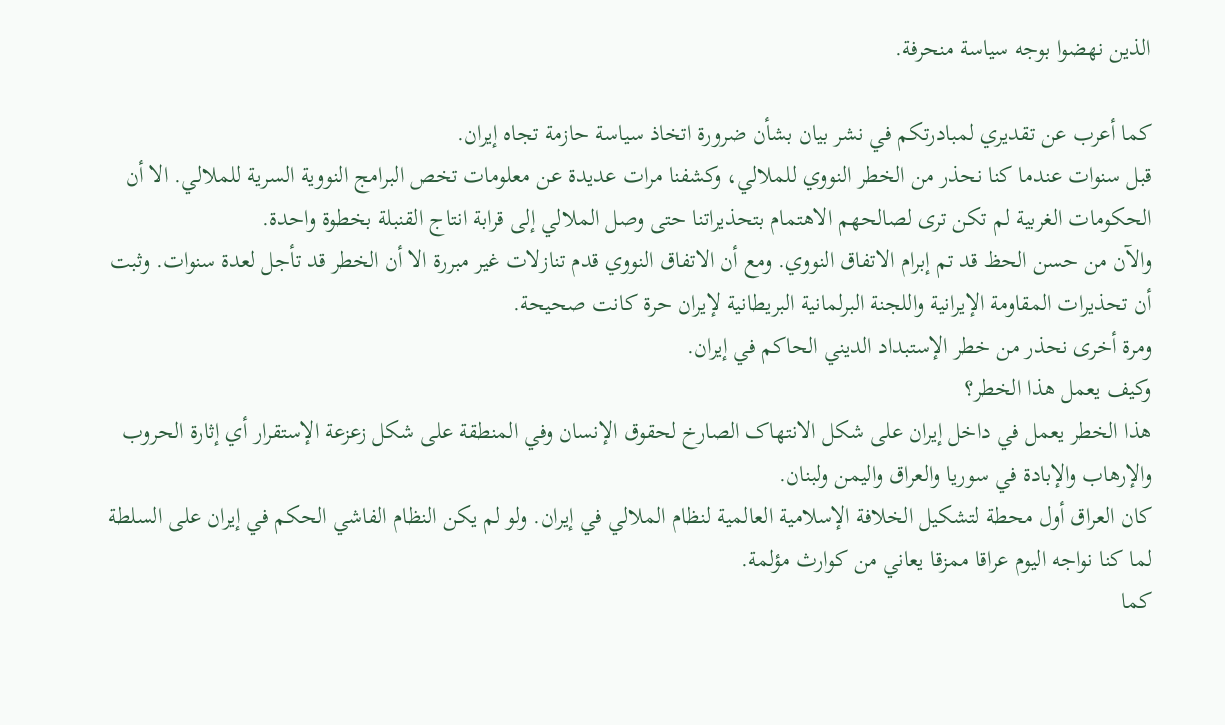الذين نهضوا بوجه سياسة منحرفة.

کما أعرب عن تقديري لمبادرتکم في نشر بيان بشأن ضرورة اتخاذ سياسة حازمة تجاه إيران.
قبل سنوات عندما کنا نحذر من الخطر النووي للملالي، وکشفنا مرات عديدة عن معلومات تخص البرامج النووية السرية للملالي. الا أن الحکومات الغربية لم تکن تری لصالحهم الاهتمام بتحذيراتنا حتی وصل الملالي إلی قرابة انتاج القنبلة بخطوة واحدة.
والآن من حسن الحظ قد تم إبرام الاتفاق النووي. ومع أن الاتفاق النووي قدم تنازلات غير مبررة الا أن الخطر قد تأجل لعدة سنوات. وثبت أن تحذيرات المقاومة الإيرانية واللجنة البرلمانية البريطانية لإيران حرة کانت صحيحة.
ومرة أخری نحذر من خطر الإستبداد الديني الحاکم في إيران.
وکيف يعمل هذا الخطر؟
هذا الخطر يعمل في داخل إيران علی شکل الانتهاک الصارخ لحقوق الإنسان وفي المنطقة علی شکل زعزعة الإستقرار أي إثارة الحروب والإرهاب والإبادة في سوريا والعراق واليمن ولبنان.
کان العراق أول محطة لتشکيل الخلافة الإسلامية العالمية لنظام الملالي في إيران. ولو لم يکن النظام الفاشي الحکم في إيران علی السلطة لما کنا نواجه اليوم عراقا ممزقا يعاني من کوارث مؤلمة.
کما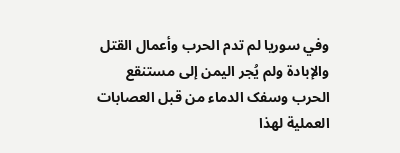وفي سوريا لم تدم الحرب وأعمال القتل والإبادة ولم يُجر اليمن إلی مستنقع الحرب وسفک الدماء من قبل العصابات العملية لهذا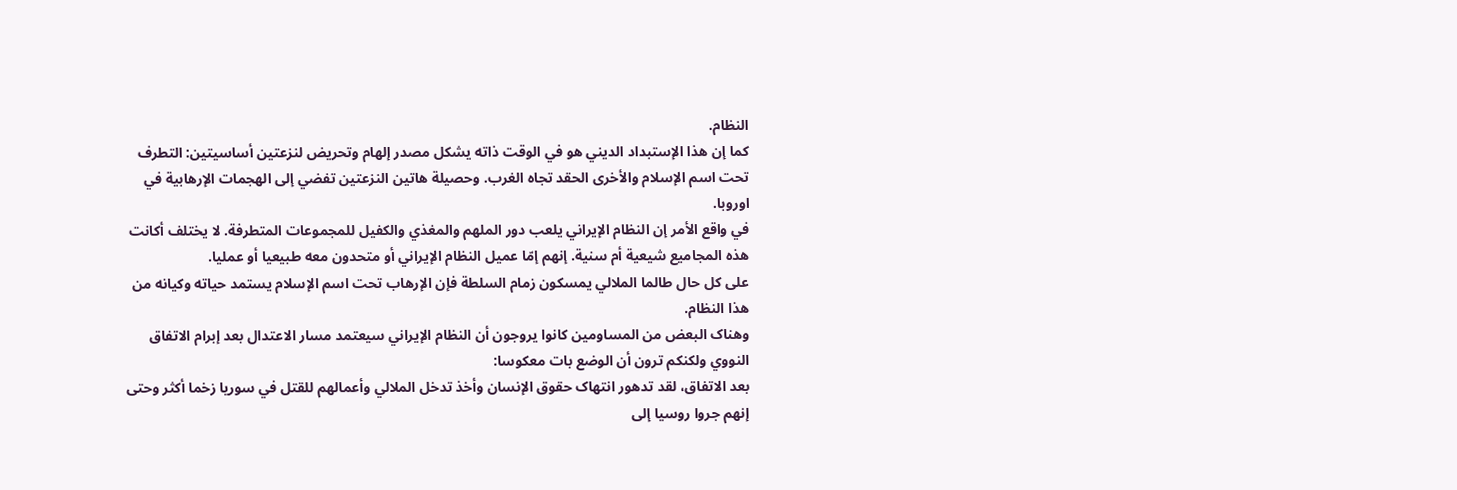النظام.
کما إن هذا الإستبداد الديني هو في الوقت ذاته يشکل مصدر إلهام وتحريض لنزعتين أساسيتين: التطرف تحت اسم الإسلام والأخری الحقد تجاه الغرب. وحصيلة هاتين النزعتين تفضي إلی الهجمات الإرهابية في اوروبا.
في واقع الأمر إن النظام الإيراني يلعب دور الملهم والمغذي والکفيل للمجموعات المتطرفة. لا يختلف أکانت هذه المجاميع شيعية أم سنية. إنهم إمّا عميل النظام الإيراني أو متحدون معه طبيعيا أو عمليا.
علی کل حال طالما الملالي يمسکون زمام السلطة فإن الإرهاب تحت اسم الإسلام يستمد حياته وکيانه من هذا النظام.
وهناک البعض من المساومين کانوا يروجون أن النظام الإيراني سيعتمد مسار الاعتدال بعد إبرام الاتفاق النووي ولکنکم ترون أن الوضع بات معکوسا:
بعد الاتفاق، لقد تدهور انتهاک حقوق الإنسان وأخذ تدخل الملالي وأعمالهم للقتل في سوريا زخما أکثر وحتی إنهم جروا روسيا إلی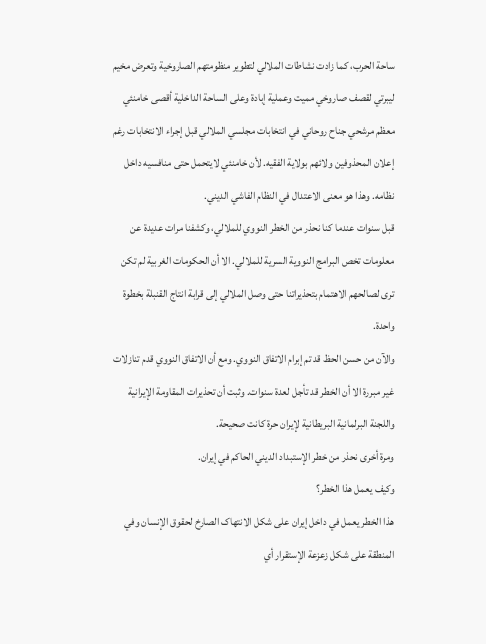ساحة الحرب، کما زادت نشاطات الملالي لتطوير منظومتهم الصاروخية وتعرض مخيم ليبرتي لقصف صاروخي مميت وعملية إبادة وعلی الساحة الداخلية أقصی خامنئي معظم مرشحي جناح روحاني في انتخابات مجلسي الملالي قبل إجراء الانتخابات رغم إعلان المحذوفين ولائهم بولاية الفقيه. لأن خامنئي لايتحمل حتی منافسيه داخل نظامه. وهذا هو معنی الاعتدال في النظام الفاشي الديني.
قبل سنوات عندما کنا نحذر من الخطر النووي للملالي، وکشفنا مرات عديدة عن معلومات تخص البرامج النووية السرية للملالي. الا أن الحکومات الغربية لم تکن تری لصالحهم الاهتمام بتحذيراتنا حتی وصل الملالي إلی قرابة انتاج القنبلة بخطوة واحدة.
والآن من حسن الحظ قد تم إبرام الاتفاق النووي. ومع أن الاتفاق النووي قدم تنازلات غير مبررة الا أن الخطر قد تأجل لعدة سنوات. وثبت أن تحذيرات المقاومة الإيرانية واللجنة البرلمانية البريطانية لإيران حرة کانت صحيحة.
ومرة أخری نحذر من خطر الإستبداد الديني الحاکم في إيران.
وکيف يعمل هذا الخطر؟
هذا الخطر يعمل في داخل إيران علی شکل الانتهاک الصارخ لحقوق الإنسان وفي المنطقة علی شکل زعزعة الإستقرار أي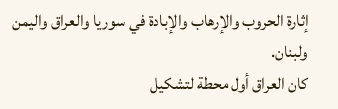إثارة الحروب والإرهاب والإبادة في سوريا والعراق واليمن ولبنان.
کان العراق أول محطة لتشکيل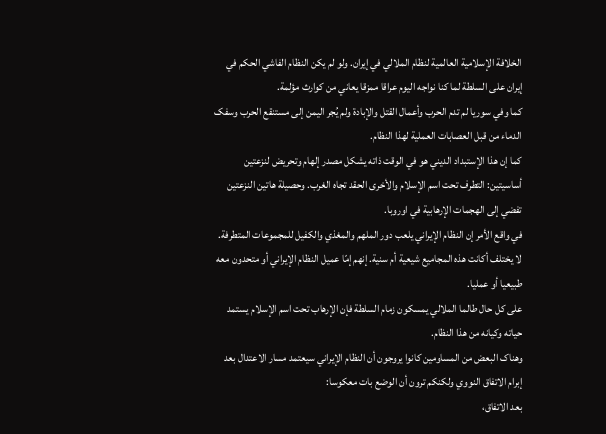الخلافة الإسلامية العالمية لنظام الملالي في إيران. ولو لم يکن النظام الفاشي الحکم في إيران علی السلطة لما کنا نواجه اليوم عراقا ممزقا يعاني من کوارث مؤلمة.
کما وفي سوريا لم تدم الحرب وأعمال القتل والإبادة ولم يُجر اليمن إلی مستنقع الحرب وسفک الدماء من قبل العصابات العملية لهذا النظام.
کما إن هذا الإستبداد الديني هو في الوقت ذاته يشکل مصدر إلهام وتحريض لنزعتين أساسيتين: التطرف تحت اسم الإسلام والأخری الحقد تجاه الغرب. وحصيلة هاتين النزعتين تفضي إلی الهجمات الإرهابية في اوروبا.
في واقع الأمر إن النظام الإيراني يلعب دور الملهم والمغذي والکفيل للمجموعات المتطرفة. لا يختلف أکانت هذه المجاميع شيعية أم سنية. إنهم إمّا عميل النظام الإيراني أو متحدون معه طبيعيا أو عمليا.
علی کل حال طالما الملالي يمسکون زمام السلطة فإن الإرهاب تحت اسم الإسلام يستمد حياته وکيانه من هذا النظام.
وهناک البعض من المساومين کانوا يروجون أن النظام الإيراني سيعتمد مسار الاعتدال بعد إبرام الاتفاق النووي ولکنکم ترون أن الوضع بات معکوسا:
بعد الاتفاق،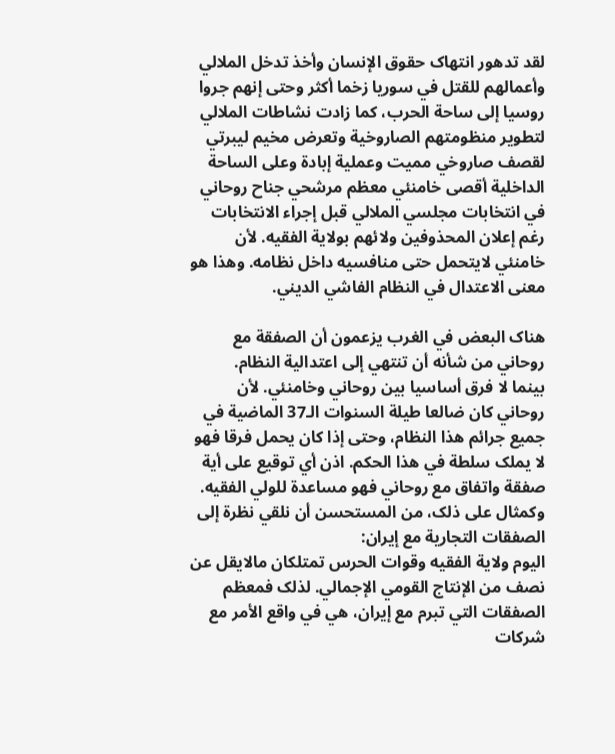لقد تدهور انتهاک حقوق الإنسان وأخذ تدخل الملالي وأعمالهم للقتل في سوريا زخما أکثر وحتی إنهم جروا روسيا إلی ساحة الحرب، کما زادت نشاطات الملالي لتطوير منظومتهم الصاروخية وتعرض مخيم ليبرتي لقصف صاروخي مميت وعملية إبادة وعلی الساحة الداخلية أقصی خامنئي معظم مرشحي جناح روحاني في انتخابات مجلسي الملالي قبل إجراء الانتخابات رغم إعلان المحذوفين ولائهم بولاية الفقيه. لأن خامنئي لايتحمل حتی منافسيه داخل نظامه. وهذا هو معنی الاعتدال في النظام الفاشي الديني.

هناک البعض في الغرب يزعمون أن الصفقة مع روحاني من شأنه أن تنتهي إلی اعتدالية النظام.
بينما لا فرق أساسيا بين روحاني وخامنئي. لأن روحاني کان ضالعا طيلة السنوات الـ37 الماضية في جميع جرائم هذا النظام، وحتی إذا کان يحمل فرقا فهو لا يملک سلطة في هذا الحکم. اذن أي توقيع علی أية صفقة واتفاق مع روحاني فهو مساعدة للولي الفقيه.
وکمثال علی ذلک، من المستحسن أن نلقي نظرة إلی الصفقات التجارية مع إيران:
اليوم ولاية الفقيه وقوات الحرس تمتلکان مالايقل عن نصف من الإنتاج القومي الإجمالي. لذلک فمعظم الصفقات التي تبرم مع إيران، هي في واقع الأمر مع شرکات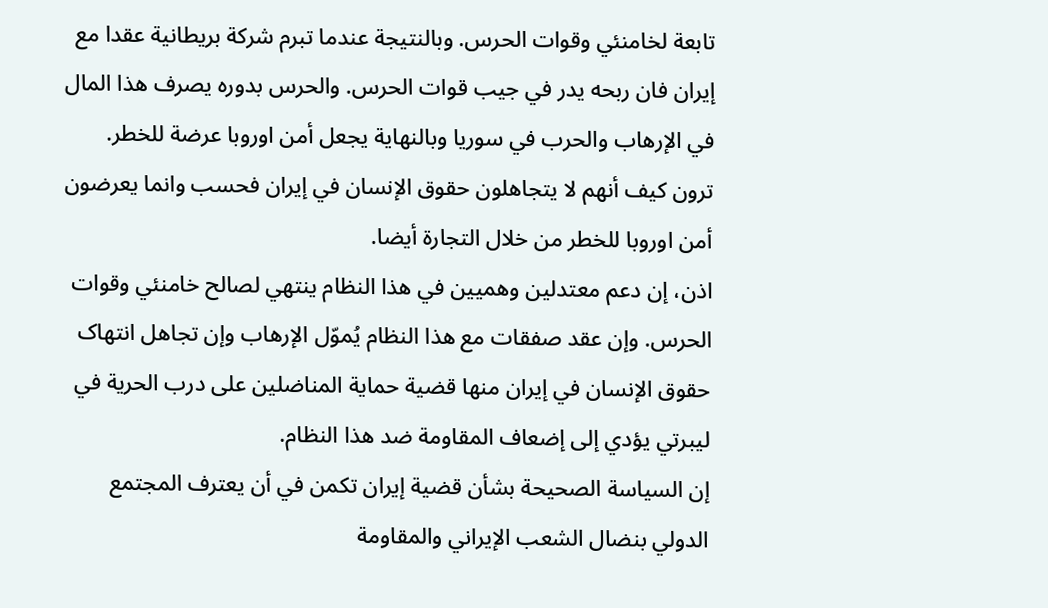تابعة لخامنئي وقوات الحرس. وبالنتيجة عندما تبرم شرکة بريطانية عقدا مع إيران فان ربحه يدر في جيب قوات الحرس. والحرس بدوره يصرف هذا المال في الإرهاب والحرب في سوريا وبالنهاية يجعل أمن اوروبا عرضة للخطر.
ترون کيف أنهم لا يتجاهلون حقوق الإنسان في إيران فحسب وانما يعرضون أمن اوروبا للخطر من خلال التجارة أيضا.
اذن، إن دعم معتدلين وهميين في هذا النظام ينتهي لصالح خامنئي وقوات الحرس. وإن عقد صفقات مع هذا النظام يُموّل الإرهاب وإن تجاهل انتهاک حقوق الإنسان في إيران منها قضية حماية المناضلين علی درب الحرية في ليبرتي يؤدي إلی إضعاف المقاومة ضد هذا النظام.
إن السياسة الصحيحة بشأن قضية إيران تکمن في أن يعترف المجتمع الدولي بنضال الشعب الإيراني والمقاومة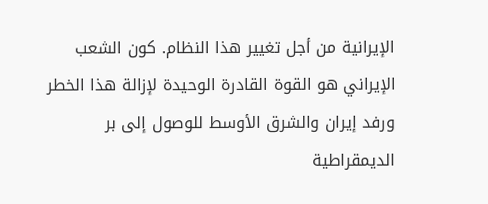الإيرانية من أجل تغيير هذا النظام. کون الشعب الإيراني هو القوة القادرة الوحيدة لإزالة هذا الخطر ورفد إيران والشرق الأوسط للوصول إلی بر الديمقراطية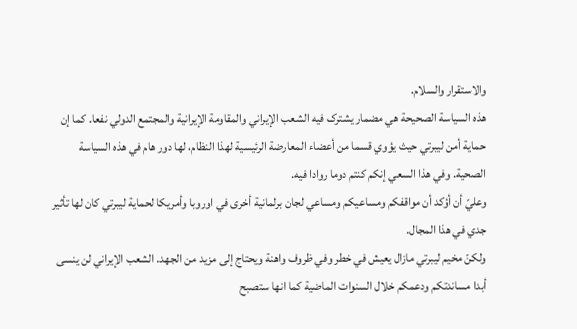والاستقرار والسلام.
هذه السياسة الصحيحة هي مضمار يشترک فيه الشعب الإيراني والمقاومة الإيرانية والمجتمع الدولي نفعا. کما إن حماية أمن ليبرتي حيث يؤوي قسما من أعضاء المعارضة الرئيسية لهذا النظام، لها دور هام في هذه السياسة الصحية. وفي هذا السعي إنکم کنتم دوما روادا فيه.
وعليّ أن أؤکد أن مواقفکم ومساعيکم ومساعي لجان برلمانية أخری في اوروبا وأمريکا لحماية ليبرتي کان لها تأثير جدي في هذا المجال.
ولکنّ مخيم ليبرتي مازال يعيش في خطر وفي ظروف واهنة ويحتاج إلی مزيد من الجهد. الشعب الإيراني لن ينسی أبدا مساندتکم ودعمکم خلال السنوات الماضية کما انها ستصبح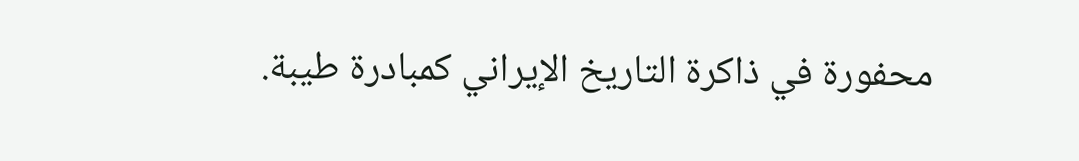محفورة في ذاکرة التاريخ الإيراني کمبادرة طيبة.